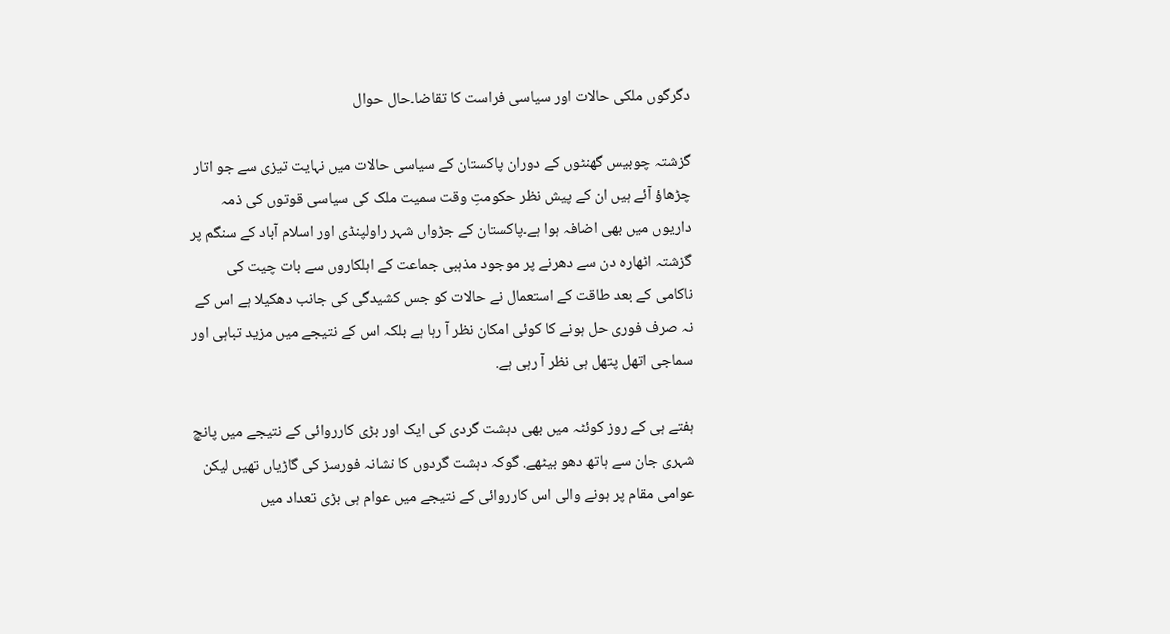دگرگوں ملکی حالات اور سیاسی فراست کا تقاضا۔حال حوال

گزشتہ چوبیس گھنٹوں کے دوران پاکستان کے سیاسی حالات میں نہایت تیزی سے جو اتار چڑھاؤ آئے ہیں ان کے پیش نظر حکومتِ وقت سمیت ملک کی سیاسی قوتوں کی ذمہ داریوں میں بھی اضافہ ہوا ہے۔پاکستان کے جڑواں شہر راولپنڈی اور اسلام آباد کے سنگم پر گزشتہ اٹھارہ دن سے دھرنے پر موجود مذہبی جماعت کے اہلکاروں سے بات چیت کی ناکامی کے بعد طاقت کے استعمال نے حالات کو جس کشیدگی کی جانب دھکیلا ہے اس کے نہ صرف فوری حل ہونے کا کوئی امکان نظر آ رہا ہے بلکہ اس کے نتیجے میں مزید تباہی اور سماجی اتھل پتھل ہی نظر آ رہی ہے.

ہفتے ہی کے روز کوئٹہ میں بھی دہشت گردی کی ایک اور بڑی کارروائی کے نتیجے میں پانچ شہری جان سے ہاتھ دھو بیٹھے. گوکہ دہشت گردوں کا نشانہ فورسز کی گاڑیاں تھیں لیکن عوامی مقام پر ہونے والی اس کارروائی کے نتیجے میں عوام ہی بڑی تعداد میں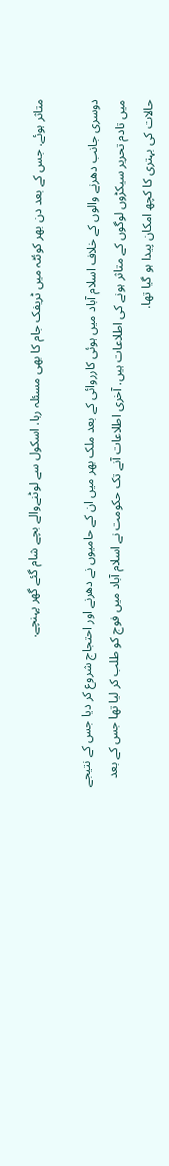متاثر ہوئے. جس کے بعد دن بھر کوئٹہ میں ٹریفک جام کا بھی مسئلہ رہا. اسکول سے لوٹنےوالے بچے شام گئے گھر پہنچے.

دوسری جانب دھرنے والوں کے خلاف اسلام آباد میں ہوئی کارروائی کے بعد ملک بھر میں ان کے حامیوں نے دھرنے اور احتجاج شروع کر دیا جس کے نتیجے میں تادم تحریر سیکڑوں لوگوں کے متاثر ہونے کی اطلاعات ہیں. آخری اطلاعات آنے تک حکومت نے اسلام آباد میں فوج کو طلب کر لیا تھا جس کے بعد حالات کی بہتری کا کچھ امکان پیدا ہو گیا تھا.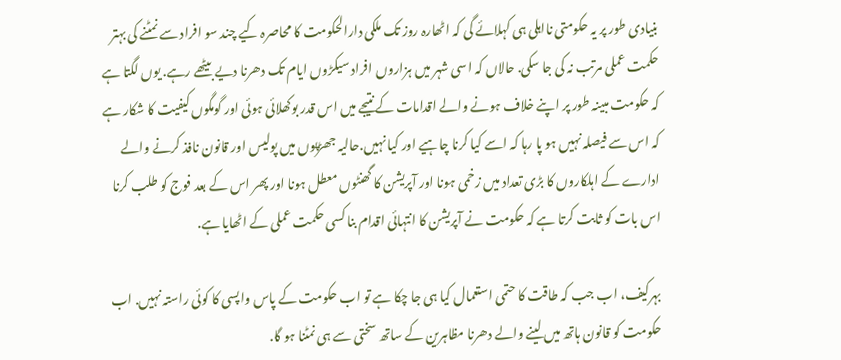بنیادی طور پر یہ حکومتی نااہلی ہی کہلائے گی کہ اٹھارہ روز تک ملکی دارالحکومت کا محاصرہ کیے چند سو افراد سے نمٹنے کی بہتر حکمت عملی مرتب نہ کی جا سکی. حالاں کہ اسی شہر میں ہزاروں افراد سیکڑوں ایام تک دھرنا دیے بیٹھے رہے. یوں لگتا ہے کہ حکومت مبینہ طور پر اپنے خلاف ہونے والے اقدامات کے نتیجے میں اس قدر بوکھلائی ہوئی اور گومگوں کیفیت کا شکار ہے کہ اس سے فیصلہ نہیں ہو پا رہا کہ اسے کیا کرنا چاہیے اور کیا نہیں.حالیہ جھڑپوں میں پولیس اور قانون نافذ کرنے والے ادارے کے اہلکاروں کا بڑی تعداد میں زخمی ہونا اور آپریشن کا گھنٹوں معطل ہونا اور پھر اس کے بعد فوج کو طلب کرنا اس بات کو ثابت کرتا ہے کہ حکومت نے آپریشن کا انتہائی اقدام بنا کسی حکمت عملی کے اٹھایا ہے.

بہرکیف، اب جب کہ طاقت کا حتمی استعمال کیا ہی جا چکا ہے تو اب حکومت کے پاس واپسی کا کوئی راستہ نہیں. اب حکومت کو قانون ہاتھ میں لینے والے دھرنا مظاہرین کے ساتھ سختی سے ہی نمٹنا ہو گا.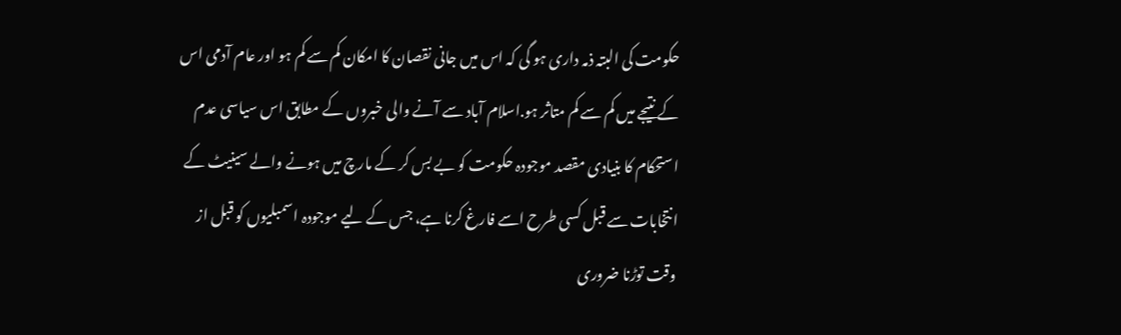حکومت کی البتہ ذمہ داری ہو گی کہ اس میں جانی نقصان کا امکان کم سے کم ہو اور عام آدمی اس کے نتیجے میں کم سے کم متاثر ہو.اسلام آباد سے آنے والی خبروں کے مطابق اس سیاسی عدم استحکام کا بنیادی مقصد موجودہ حکومت کو بے بس کر کے مارچ میں ہونے والے سینیٹ کے انتخابات سے قبل کسی طرح اسے فارغ کرنا ہے، جس کے لیے موجودہ اسمبلیوں کو قبل از وقت توڑنا ضروری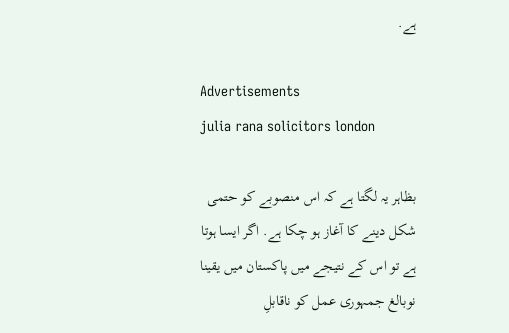ہے.

Advertisements
julia rana solicitors london

بظاہر یہ لگتا ہے کہ اس منصوبے کو حتمی شکل دینے کا آغاز ہو چکا ہے. اگر ایسا ہوتا ہے تو اس کے نتیجے میں پاکستان میں یقینا نوبالغ جمہوری عمل کو ناقابلِ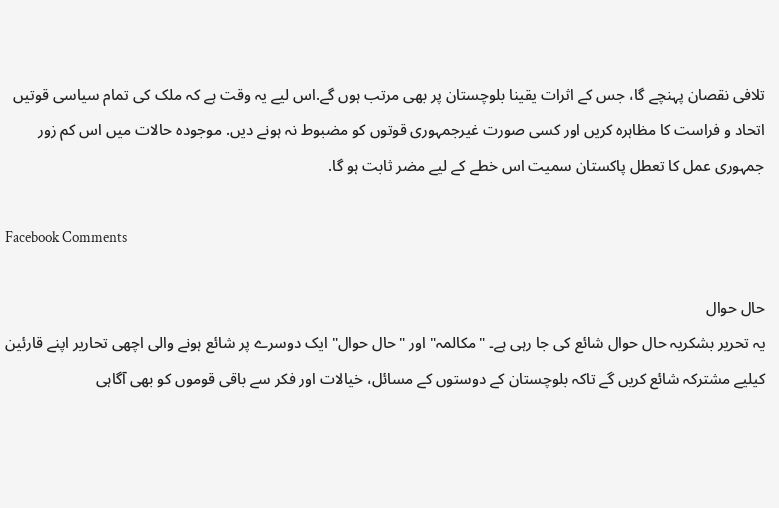تلافی نقصان پہنچے گا، جس کے اثرات یقینا بلوچستان پر بھی مرتب ہوں گے.اس لیے یہ وقت ہے کہ ملک کی تمام سیاسی قوتیں اتحاد و فراست کا مظاہرہ کریں اور کسی صورت غیرجمہوری قوتوں کو مضبوط نہ ہونے دیں. موجودہ حالات میں اس کم زور جمہوری عمل کا تعطل پاکستان سمیت اس خطے کے لیے مضر ثابت ہو گا.

Facebook Comments

حال حوال
یہ تحریر بشکریہ حال حوال شائع کی جا رہی ہے۔ "مکالمہ" اور "حال حوال" ایک دوسرے پر شائع ہونے والی اچھی تحاریر اپنے قارئین کیلیے مشترکہ شائع کریں گے تاکہ بلوچستان کے دوستوں کے مسائل، خیالات اور فکر سے باقی قوموں کو بھی آگاہی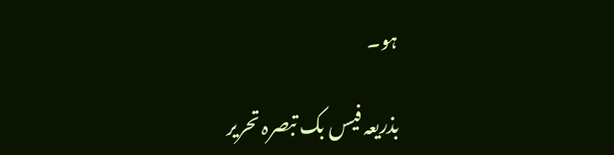ہو۔

بذریعہ فیس بک تبصرہ تحریر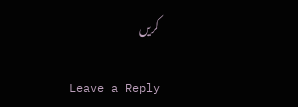کریں

Leave a Reply